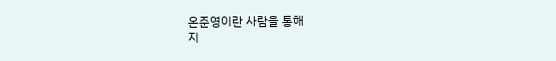온준영이란 사람을 통해
지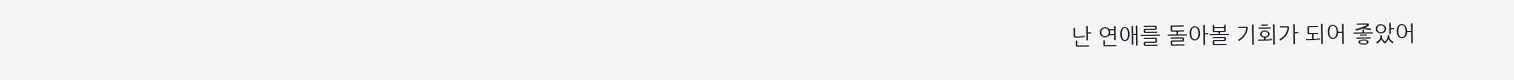난 연애를 돌아볼 기회가 되어 좋았어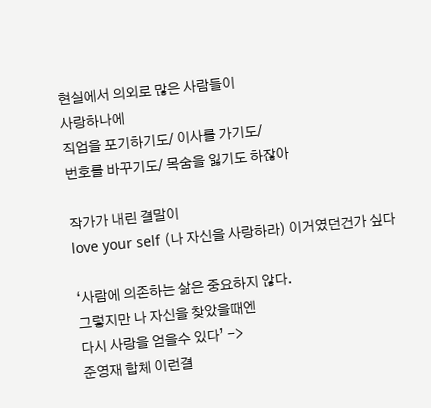현실에서 의외로 많은 사람들이
사랑하나에
직업을 포기하기도/ 이사를 가기도/
번호를 바꾸기도/ 목숨을 잃기도 하잖아

작가가 내린 결말이
love your self (나 자신을 사랑하라) 이거였던건가 싶다

‘사람에 의존하는 삶은 중요하지 않다.
그렇지만 나 자신을 찾았을때엔
다시 사랑을 얻을수 있다’ ->
준영재 합체 이런결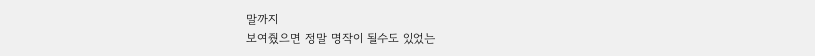말까지
보여줬으면 정말 명작이 될수도 있었는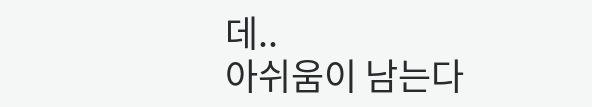데..
아쉬움이 남는다